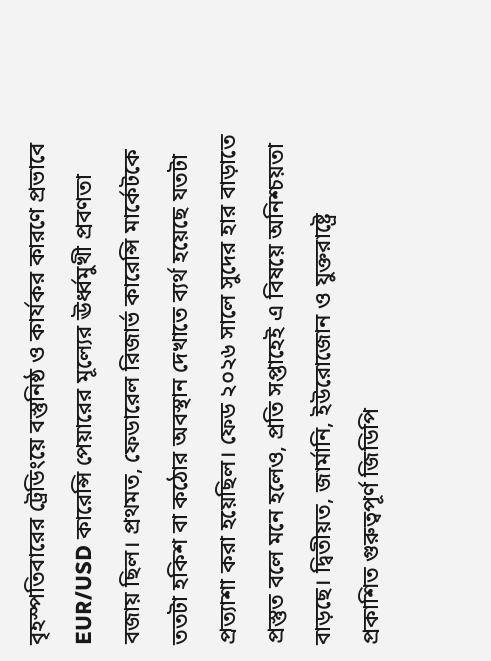বৃহস্পতিবারের ট্রেডিংয়ে বস্তুনিষ্ঠ ও কার্যকর কারণে প্রভাবে EUR/USD কারেন্সি পেয়ারের মূল্যের ঊর্ধ্বমুখী প্রবণতা বজায় ছিল। প্রথমত, ফেডারেল রিজার্ভ কারেন্সি মার্কেটকে ততটা হকিশ বা কঠোর অবস্থান দেখাতে ব্যর্থ হয়েছে যতটা প্রত্যাশা করা হয়েছিল। ফেড ২০২৬ সালে সুদের হার বাড়াতে প্রস্তুত বলে মনে হলেও, প্রতি সপ্তাহেই এ বিষয়ে অনিশ্চয়তা বাড়ছে। দ্বিতীয়ত, জার্মানি, ইউরোজোন ও যুক্তরাষ্ট্রে প্রকাশিত গুরুত্বপূর্ণ জিডিপি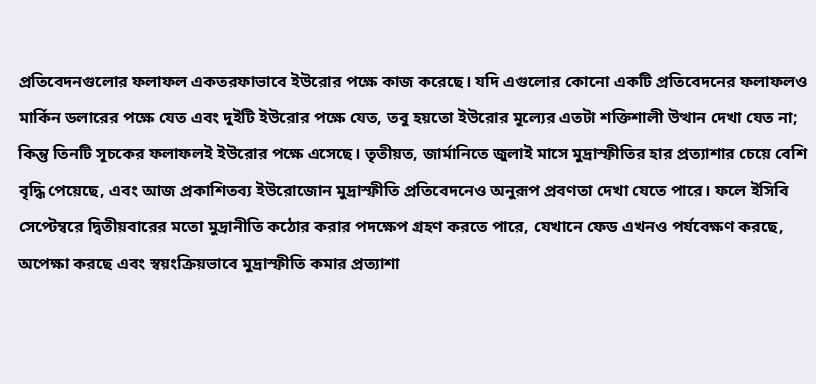প্রতিবেদনগুলোর ফলাফল একতরফাভাবে ইউরোর পক্ষে কাজ করেছে। যদি এগুলোর কোনো একটি প্রতিবেদনের ফলাফলও মার্কিন ডলারের পক্ষে যেত এবং দুইটি ইউরোর পক্ষে যেত, তবু হয়তো ইউরোর মূল্যের এতটা শক্তিশালী উত্থান দেখা যেত না; কিন্তু তিনটি সূচকের ফলাফলই ইউরোর পক্ষে এসেছে। তৃতীয়ত, জার্মানিতে জুলাই মাসে মুদ্রাস্ফীতির হার প্রত্যাশার চেয়ে বেশি বৃদ্ধি পেয়েছে, এবং আজ প্রকাশিতব্য ইউরোজোন মুদ্রাস্ফীতি প্রতিবেদনেও অনুরূপ প্রবণতা দেখা যেতে পারে। ফলে ইসিবি সেপ্টেম্বরে দ্বিতীয়বারের মতো মুদ্রানীতি কঠোর করার পদক্ষেপ গ্রহণ করতে পারে, যেখানে ফেড এখনও পর্যবেক্ষণ করছে, অপেক্ষা করছে এবং স্বয়ংক্রিয়ভাবে মুদ্রাস্ফীতি কমার প্রত্যাশা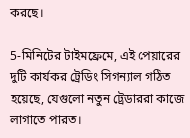করছে।

5-মিনিটের টাইমফ্রেমে, এই পেয়ারের দুটি কার্যকর ট্রেডিং সিগন্যাল গঠিত হয়েছে, যেগুলো নতুন ট্রেডাররা কাজে লাগাতে পারত।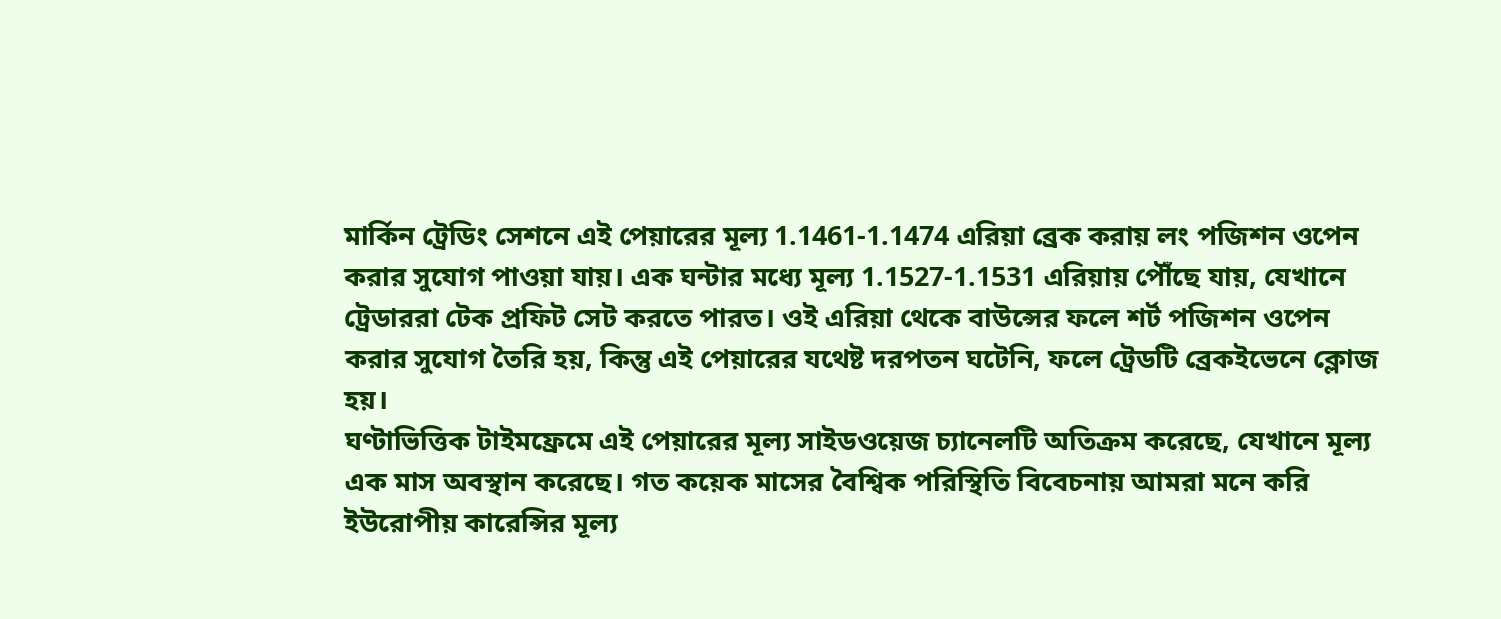মার্কিন ট্রেডিং সেশনে এই পেয়ারের মূল্য 1.1461-1.1474 এরিয়া ব্রেক করায় লং পজিশন ওপেন করার সুযোগ পাওয়া যায়। এক ঘন্টার মধ্যে মূল্য 1.1527-1.1531 এরিয়ায় পৌঁছে যায়, যেখানে ট্রেডাররা টেক প্রফিট সেট করতে পারত। ওই এরিয়া থেকে বাউন্সের ফলে শর্ট পজিশন ওপেন করার সুযোগ তৈরি হয়, কিন্তু এই পেয়ারের যথেষ্ট দরপতন ঘটেনি, ফলে ট্রেডটি ব্রেকইভেনে ক্লোজ হয়।
ঘণ্টাভিত্তিক টাইমফ্রেমে এই পেয়ারের মূল্য সাইডওয়েজ চ্যানেলটি অতিক্রম করেছে, যেখানে মূল্য এক মাস অবস্থান করেছে। গত কয়েক মাসের বৈশ্বিক পরিস্থিতি বিবেচনায় আমরা মনে করি ইউরোপীয় কারেন্সির মূল্য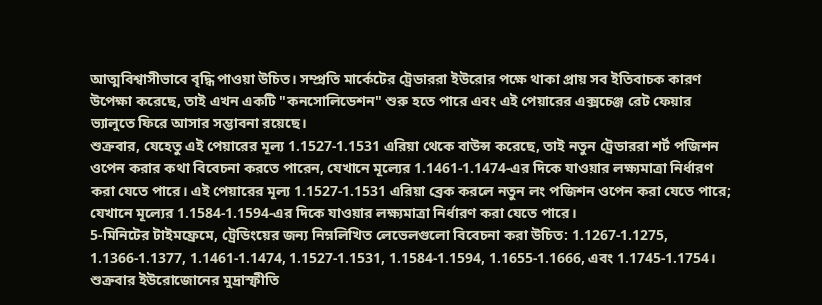আত্মবিশ্বাসীভাবে বৃদ্ধি পাওয়া উচিত। সম্প্রতি মার্কেটের ট্রেডাররা ইউরোর পক্ষে থাকা প্রায় সব ইতিবাচক কারণ উপেক্ষা করেছে, তাই এখন একটি "কনসোলিডেশন" শুরু হতে পারে এবং এই পেয়ারের এক্সচেঞ্জ রেট ফেয়ার ভ্যালুতে ফিরে আসার সম্ভাবনা রয়েছে।
শুক্রবার, যেহেতু এই পেয়ারের মূল্য 1.1527-1.1531 এরিয়া থেকে বাউন্স করেছে, তাই নতুন ট্রেডাররা শর্ট পজিশন ওপেন করার কথা বিবেচনা করতে পারেন, যেখানে মূল্যের 1.1461-1.1474-এর দিকে যাওয়ার লক্ষ্যমাত্রা নির্ধারণ করা যেতে পারে। এই পেয়ারের মূল্য 1.1527-1.1531 এরিয়া ব্রেক করলে নতুন লং পজিশন ওপেন করা যেতে পারে; যেখানে মূল্যের 1.1584-1.1594-এর দিকে যাওয়ার লক্ষ্যমাত্রা নির্ধারণ করা যেতে পারে।
5-মিনিটের টাইমফ্রেমে, ট্রেডিংয়ের জন্য নিম্নলিখিত লেভেলগুলো বিবেচনা করা উচিত: 1.1267-1.1275, 1.1366-1.1377, 1.1461-1.1474, 1.1527-1.1531, 1.1584-1.1594, 1.1655-1.1666, এবং 1.1745-1.1754। শুক্রবার ইউরোজোনের মুদ্রাস্ফীতি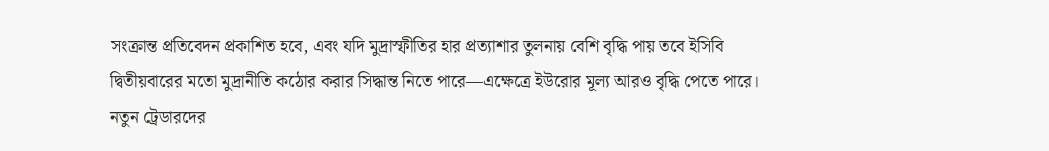সংক্রান্ত প্রতিবেদন প্রকাশিত হবে, এবং যদি মুদ্রাস্ফীতির হার প্রত্যাশার তুলনায় বেশি বৃদ্ধি পায় তবে ইসিবি দ্বিতীয়বারের মতো মুদ্রানীতি কঠোর করার সিদ্ধান্ত নিতে পারে—এক্ষেত্রে ইউরোর মূল্য আরও বৃদ্ধি পেতে পারে।
নতুন ট্রেডারদের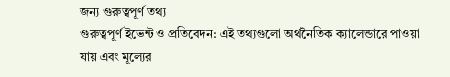জন্য গুরুত্বপূর্ণ তথ্য
গুরুত্বপূর্ণ ইভেন্ট ও প্রতিবেদন: এই তথ্যগুলো অর্থনৈতিক ক্যালেন্ডারে পাওয়া যায় এবং মূল্যের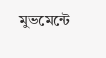মুভমেন্টে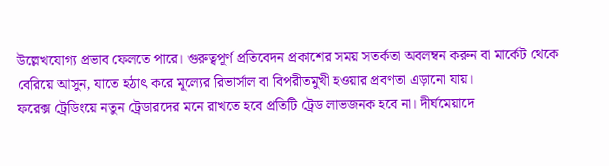উল্লেখযোগ্য প্রভাব ফেলতে পারে। গুরুত্বপূর্ণ প্রতিবেদন প্রকাশের সময় সতর্কতা অবলম্বন করুন বা মার্কেট থেকে বেরিয়ে আসুন, যাতে হঠাৎ করে মূল্যের রিভার্সাল বা বিপরীতমুখী হওয়ার প্রবণতা এড়ানো যায়।
ফরেক্স ট্রেডিংয়ে নতুন ট্রেডারদের মনে রাখতে হবে প্রতিটি ট্রেড লাভজনক হবে না। দীর্ঘমেয়াদে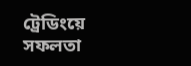ট্রেডিংয়ে সফলতা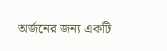অর্জনের জন্য একটি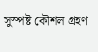সুস্পষ্ট কৌশল গ্রহণ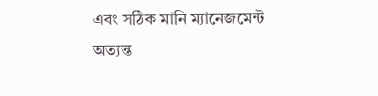এবং সঠিক মানি ম্যানেজমেন্ট অত্যন্ত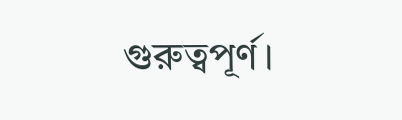গুরুত্বপূর্ণ।